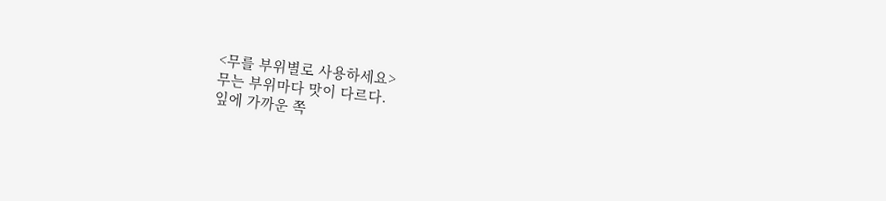<무를 부위별로 사용하세요>
무는 부위마다 맛이 다르다.
잎에 가까운 쪽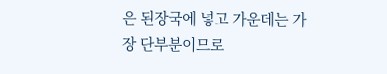은 된장국에 넣고 가운데는 가장 단부분이므로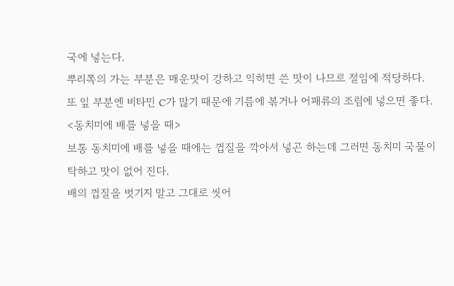국에 넣는다.
뿌리쪽의 가는 부분은 매운맛이 강하고 익히면 쓴 맛이 나므로 절임에 적당하다.
또 잎 부분엔 비타민 C가 많기 때문에 기름에 볶거나 어패류의 조림에 넣으면 좋다.
<동치미에 배를 넣을 때>
보통 동치미에 배를 넣을 때에는 껍질을 깍아서 넣곤 하는데 그러면 동치미 국물이 탁하고 맛이 없어 진다.
배의 껍질을 벗기지 말고 그대로 씻어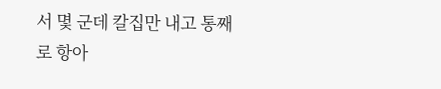서 몇 군데 칼집만 내고 통째로 항아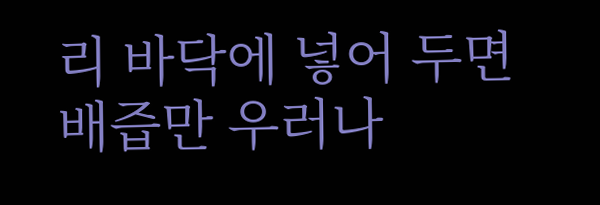리 바닥에 넣어 두면 배즙만 우러나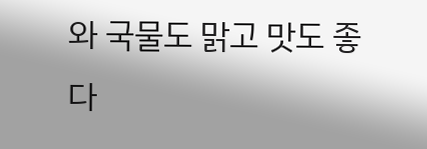와 국물도 맑고 맛도 좋다